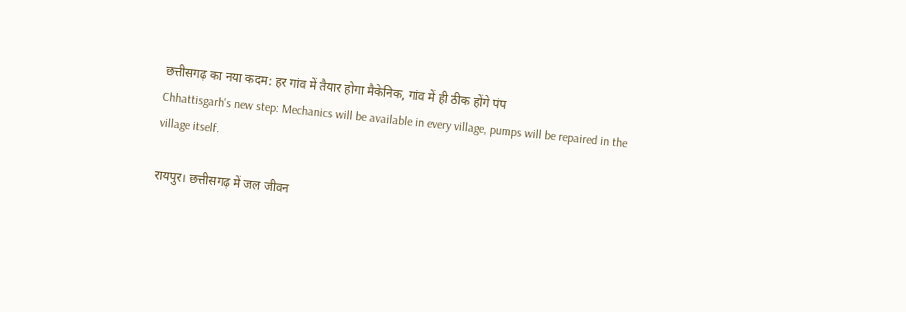छत्तीसगढ़ का नया कदम: हर गांव में तैयार होगा मैकेनिक, गांव में ही ठीक होंगे पंप
Chhattisgarh's new step: Mechanics will be available in every village, pumps will be repaired in the village itself.

रायपुर। छत्तीसगढ़ में जल जीवन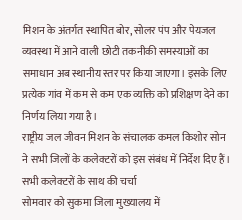मिशन के अंतर्गत स्थापित बोर, सोलर पंप और पेयजल व्यवस्था में आने वाली छोटी तकनीकी समस्याओं का समाधान अब स्थानीय स्तर पर किया जाएगा। इसके लिए प्रत्येक गांव में कम से कम एक व्यक्ति को प्रशिक्षण देने का निर्णय लिया गया है।
राष्ट्रीय जल जीवन मिशन के संचालक कमल किशोर सोन ने सभी जिलों के कलेक्टरों को इस संबंध में निर्देश दिए हैं।
सभी कलेक्टरों के साथ की चर्चा
सोमवार को सुकमा जिला मुख्यालय में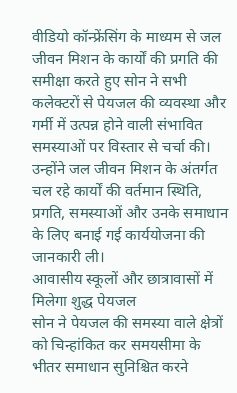वीडियो कॉन्फ्रेंसिंग के माध्यम से जल जीवन मिशन के कार्यों की प्रगति की समीक्षा करते हुए सोन ने सभी कलेक्टरों से पेयजल की व्यवस्था और गर्मी में उत्पन्न होने वाली संभावित समस्याओं पर विस्तार से चर्चा की।
उन्होंने जल जीवन मिशन के अंतर्गत चल रहे कार्यों की वर्तमान स्थिति, प्रगति, समस्याओं और उनके समाधान के लिए बनाई गई कार्ययोजना की जानकारी ली।
आवासीय स्कूलों और छात्रावासों में मिलेगा शुद्ध पेयजल
सोन ने पेयजल की समस्या वाले क्षेत्रों को चिन्हांकित कर समयसीमा के भीतर समाधान सुनिश्चित करने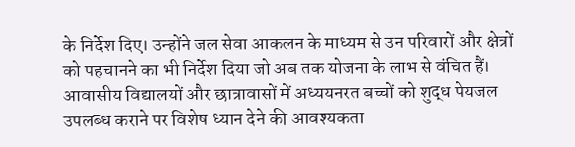के निर्देश दिए। उन्होंने जल सेवा आकलन के माध्यम से उन परिवारों और क्षेत्रों को पहचानने का भी निर्देश दिया जो अब तक योजना के लाभ से वंचित हैं।
आवासीय विद्यालयों और छात्रावासों में अध्ययनरत बच्चों को शुद्ध पेयजल उपलब्ध कराने पर विशेष ध्यान देने की आवश्यकता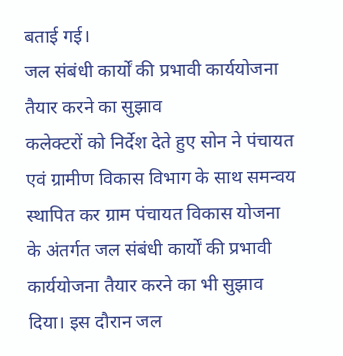बताई गई।
जल संबंधी कार्यों की प्रभावी कार्ययोजना तैयार करने का सुझाव
कलेक्टरों को निर्देश देते हुए सोन ने पंचायत एवं ग्रामीण विकास विभाग के साथ समन्वय स्थापित कर ग्राम पंचायत विकास योजना के अंतर्गत जल संबंधी कार्यों की प्रभावी कार्ययोजना तैयार करने का भी सुझाव दिया। इस दौरान जल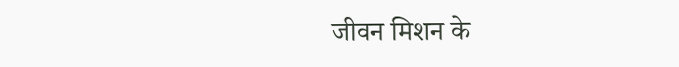जीवन मिशन के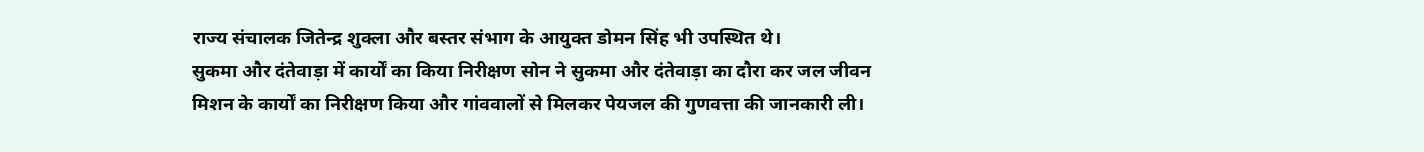राज्य संचालक जितेन्द्र शुक्ला और बस्तर संभाग के आयुक्त डोमन सिंह भी उपस्थित थे।
सुकमा और दंतेवाड़ा में कार्यों का किया निरीक्षण सोन ने सुकमा और दंतेवाड़ा का दौरा कर जल जीवन मिशन के कार्यों का निरीक्षण किया और गांववालों से मिलकर पेयजल की गुणवत्ता की जानकारी ली।